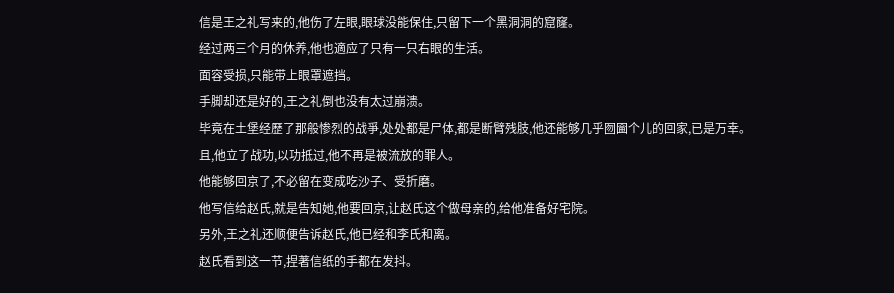信是王之礼写来的,他伤了左眼,眼球没能保住,只留下一个黑洞洞的窟窿。
经过两三个月的休养,他也適应了只有一只右眼的生活。
面容受损,只能带上眼罩遮挡。
手脚却还是好的,王之礼倒也没有太过崩溃。
毕竟在土堡经歷了那般惨烈的战爭,处处都是尸体,都是断臂残肢,他还能够几乎囫圇个儿的回家,已是万幸。
且,他立了战功,以功抵过,他不再是被流放的罪人。
他能够回京了,不必留在变成吃沙子、受折磨。
他写信给赵氏,就是告知她,他要回京,让赵氏这个做母亲的,给他准备好宅院。
另外,王之礼还顺便告诉赵氏,他已经和李氏和离。
赵氏看到这一节,捏著信纸的手都在发抖。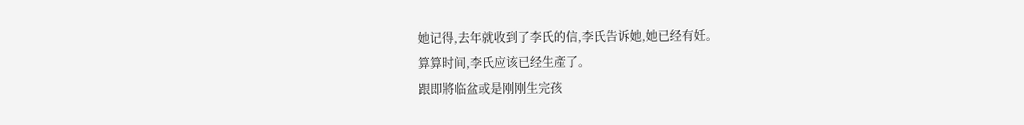她记得,去年就收到了李氏的信,李氏告诉她,她已经有妊。
算算时间,李氏应该已经生產了。
跟即將临盆或是刚刚生完孩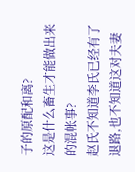子的原配和离?
这是什么畜生才能做出来的混帐事?
赵氏不知道李氏已经有了退路,也不知道这对夫妻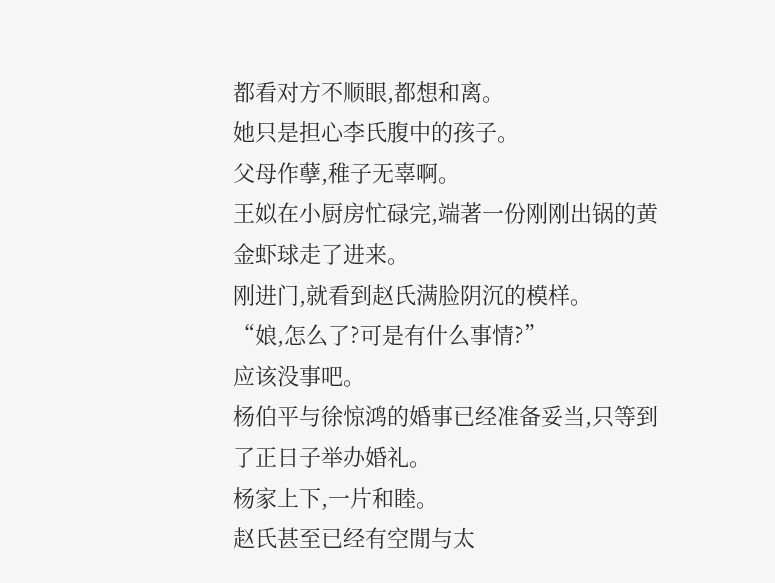都看对方不顺眼,都想和离。
她只是担心李氏腹中的孩子。
父母作孽,稚子无辜啊。
王姒在小厨房忙碌完,端著一份刚刚出锅的黄金虾球走了进来。
刚进门,就看到赵氏满脸阴沉的模样。
“娘,怎么了?可是有什么事情?”
应该没事吧。
杨伯平与徐惊鸿的婚事已经准备妥当,只等到了正日子举办婚礼。
杨家上下,一片和睦。
赵氏甚至已经有空閒与太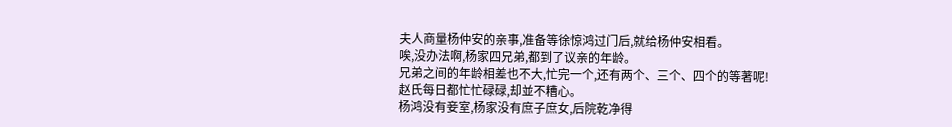夫人商量杨仲安的亲事,准备等徐惊鸿过门后,就给杨仲安相看。
唉,没办法啊,杨家四兄弟,都到了议亲的年龄。
兄弟之间的年龄相差也不大,忙完一个,还有两个、三个、四个的等著呢!
赵氏每日都忙忙碌碌,却並不糟心。
杨鸿没有妾室,杨家没有庶子庶女,后院乾净得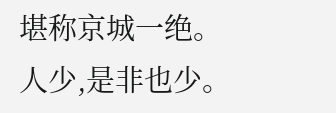堪称京城一绝。
人少,是非也少。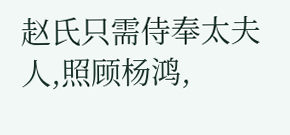赵氏只需侍奉太夫人,照顾杨鸿,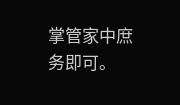掌管家中庶务即可。